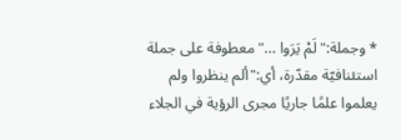* وجملة:"لَمْ يَرَوا ..."معطوفة على جملة استئنافيّة مقدّرة، أي:"ألم ينظروا ولم يعلموا علمًا جاريًا مجرى الرؤية في الجلاء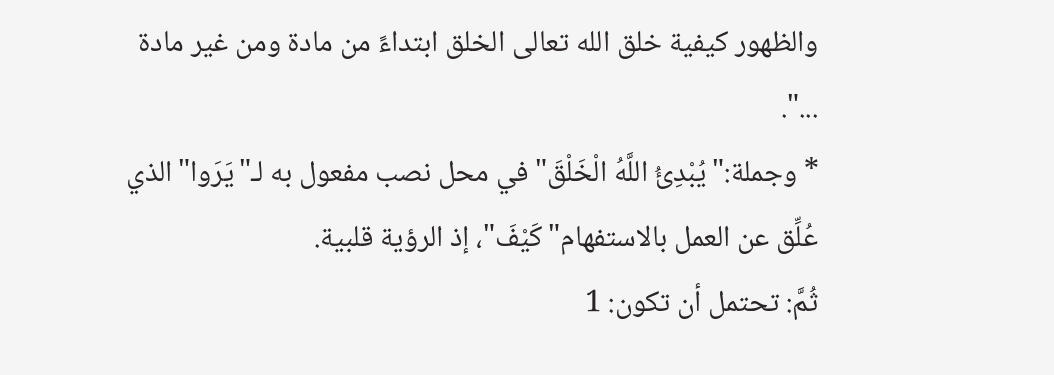والظهور كيفية خلق الله تعالى الخلق ابتداءً من مادة ومن غير مادة ...".
* وجملة:"يُبْدِئُ اللَّهُ الْخَلْقَ"في محل نصب مفعول به لـ"يَرَوا"الذي عُلِّق عن العمل بالاستفهام"كَيْفَ"، إذ الرؤية قلبية.
ثُمَّ: تحتمل أن تكون: 1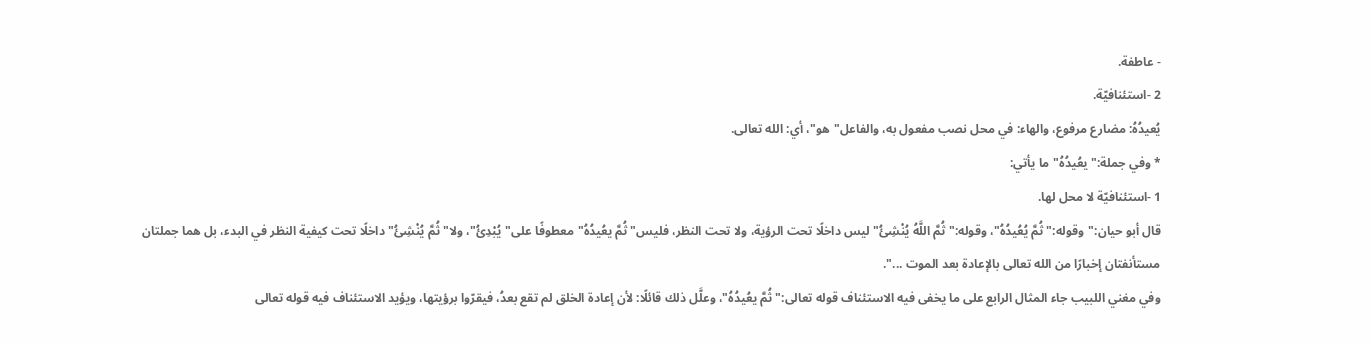- عاطفة.
2 -استئنافيّة.
يُعيدُهُ: مضارع مرفوع، والهاء: في محل نصب مفعول به، والفاعل"هو"، أي: الله تعالى.
* وفي جملة:"يعُيدُهُ"ما يأتي:
1 -استئنافيّة لا محل لها.
قال أبو حيان:"وقوله:"ثُمَّ يُعُيدُهُ"، وقوله:"ثُمَّ اللَّهُ يُنْشِئُ"ليس داخلًا تحت الرؤية، ولا تحت النظر، فليس"ثُمَّ يعُيدُهُ"معطوفًا على"يُبْدِئُ"، ولا"ثُمَّ يُنْشِئُ"داخلًا تحت كيفية النظر في البدء، بل هما جملتان مستأنفتان إخبارًا من الله تعالى بالإعادة بعد الموت ...".
وفي مغني اللبيب جاء المثال الرابع على ما يخفى فيه الاستئناف قوله تعالى:"ثُمَّ يعُيدُهُ"، وعلَّل ذلك قائلًا: لأن إعادة الخلق لم تقع بعدُ، فيقرّوا برؤيتها، ويؤيد الاستئناف فيه قوله تعالى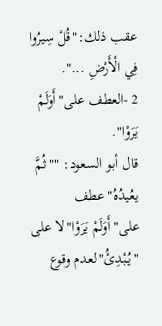عقب ذلك:"قُلْ سِيرُوا فِي الْأَرْضِ ...".
2 -العطف على"أَوَلَمْ يَرَوْا".
قال أبو السعود: ""ثُمَّ يعُيدُهُ"عطف على"أَوَلَمْ يَرَوْا"لا على "يُبْدِئُ"لعدم وقوع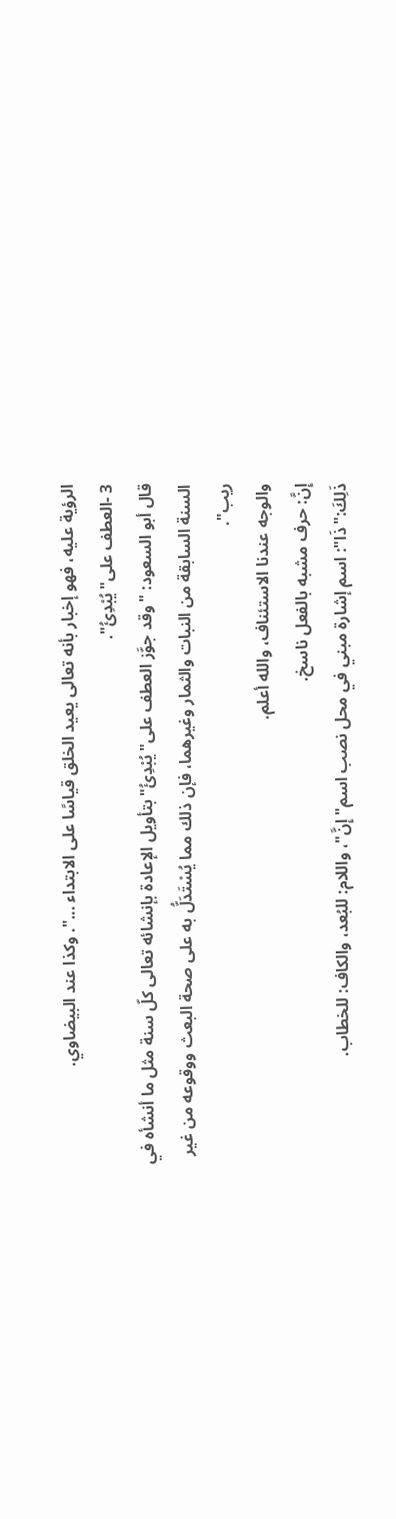الرؤية عليه، فهو إخبار بأنه تعالى يعيد الخلق قياسًا على الابتداء ...". وكذا عند البيضاوي.
3 -العطف على"يُبْدِئُ".
قال أبو السعود: "وقد جوَّز العطف على"يُبْدِئُ"بتأويل الإعادة بإنشائه تعالى كلّ سنة مثل ما أنشأه في السنة السابقة من النبات والثمار وغيرهما، فإن ذلك مما يُسْتَدَلُّ به على صحة البعث ووقوعه من غير ريب".
والوجه عندنا الاستئناف، والله أعلم.
إِنَّ: حرف مشبه بالفعل ناسخ.
ذَلِكَ:"ذَا": اسم إشارة مبني في محل نصب اسم"إِنَّ"، واللام: للبُعد، والكاف: للخطاب.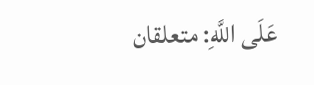عَلَى اللَّهِ: متعلقان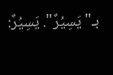بـ"يَسِيُرٌ". يَسِيُرٌ: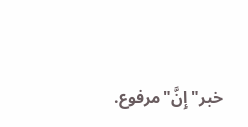خبر"إِنَّ"مرفوع.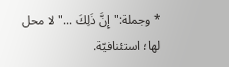* وجملة:"إِنَّ ذَلِكَ ..."لا محل لها؛ استئنافيّة.